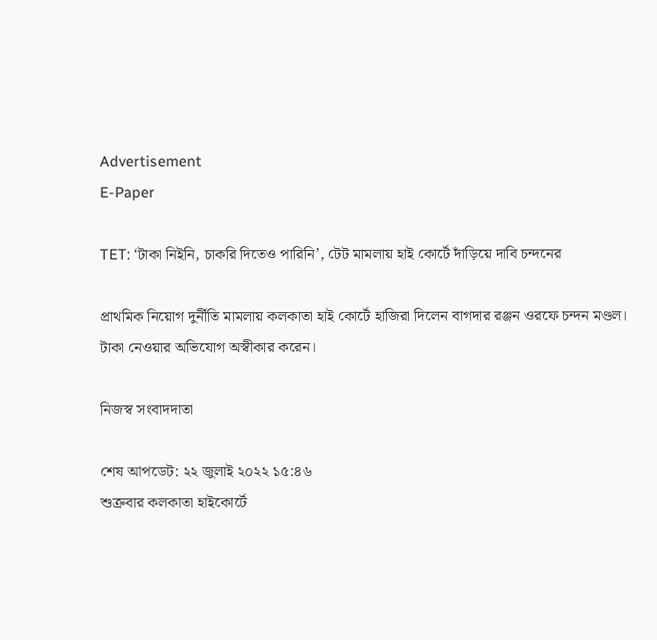Advertisement
E-Paper

TET: ‘টাকা নিইনি, চাকরি দিতেও পারিনি’, টেট মামলায় হাই কোর্টে দাঁড়িয়ে দাবি চন্দনের

প্রাথমিক নিয়োগ দুর্নীতি মামলায় কলকাতা হাই কোর্টে হাজিরা দিলেন বাগদার রঞ্জন ওরফে চন্দন মণ্ডল। টাকা নেওয়ার অভিযোগ অস্বীকার করেন।

নিজস্ব সংবাদদাতা

শেষ আপডেট: ২২ জুলাই ২০২২ ১৫:৪৬
শুক্রবার কলকাতা হাইকোর্টে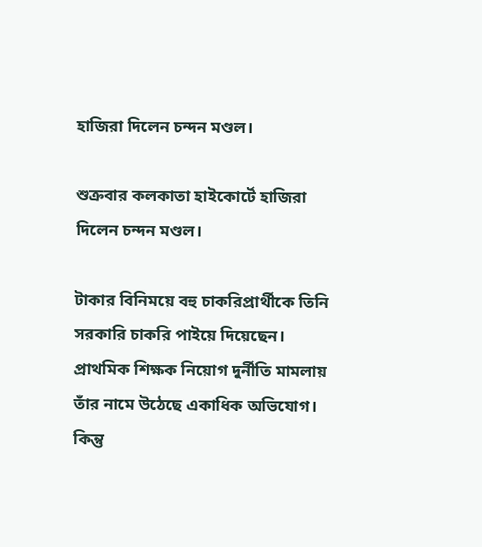হাজিরা দিলেন চন্দন মণ্ডল।

শুক্রবার কলকাতা হাইকোর্টে হাজিরা দিলেন চন্দন মণ্ডল।

টাকার বিনিময়ে বহু চাকরিপ্রার্থীকে তিনি সরকারি চাকরি পাইয়ে দিয়েছেন। প্রাথমিক শিক্ষক নিয়োগ দুর্নীতি মামলায় তাঁর নামে উঠেছে একাধিক অভিযোগ। কিন্তু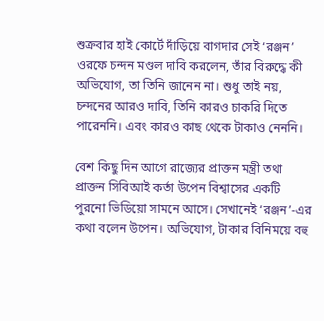শুক্রবার হাই কোর্টে দাঁড়িয়ে বাগদার সেই ‘রঞ্জন’ ওরফে চন্দন মণ্ডল দাবি করলেন, তাঁর বিরুদ্ধে কী অভিযোগ, তা তিনি জানেন না। শুধু তাই নয়, চন্দনের আরও দাবি, তিনি কারও চাকরি দিতে পারেননি। এবং কারও কাছ থেকে টাকাও নেননি।

বেশ কিছু দিন আগে রাজ্যের প্রাক্তন মন্ত্রী তথা প্রাক্তন সিবিআই কর্তা উপেন বিশ্বাসের একটি পুরনো ভিডিয়ো সামনে আসে। সেখানেই ‘রঞ্জন’-এর কথা বলেন উপেন। অভিযোগ, টাকার বিনিময়ে বহু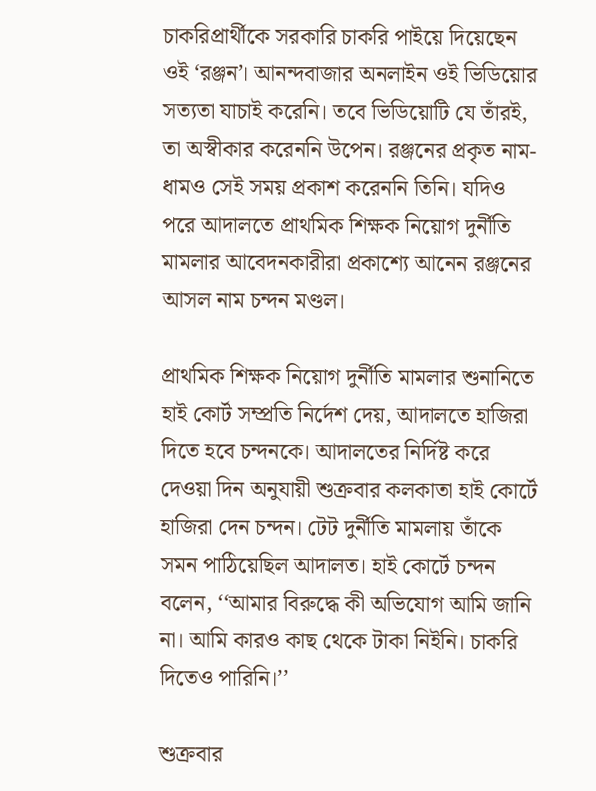চাকরিপ্রার্থীকে সরকারি চাকরি পাইয়ে দিয়েছেন ওই ‘রঞ্জন’। আনন্দবাজার অনলাইন ওই ভিডিয়োর সত্যতা যাচাই করেনি। তবে ভিডিয়োটি যে তাঁরই, তা অস্বীকার করেননি উপেন। রঞ্জনের প্রকৃত নাম-ধামও সেই সময় প্রকাশ করেননি তিনি। যদিও পরে আদালতে প্রাথমিক শিক্ষক নিয়োগ দুর্নীতি মামলার আবেদনকারীরা প্রকাশ্যে আনেন রঞ্জনের আসল নাম চন্দন মণ্ডল।

প্রাথমিক শিক্ষক নিয়োগ দুর্নীতি মামলার শুনানিতে হাই কোর্ট সম্প্রতি নির্দেশ দেয়, আদালতে হাজিরা দিতে হবে চন্দনকে। আদালতের নির্দিষ্ট করে দেওয়া দিন অনুযায়ী শুক্রবার কলকাতা হাই কোর্টে হাজিরা দেন চন্দন। টেট দুর্নীতি মামলায় তাঁকে সমন পাঠিয়েছিল আদালত। হাই কোর্টে চন্দন বলেন, ‘‘আমার বিরুদ্ধে কী অভিযোগ আমি জানি না। আমি কারও কাছ থেকে টাকা নিইনি। চাকরি দিতেও পারিনি।’’

শুক্রবার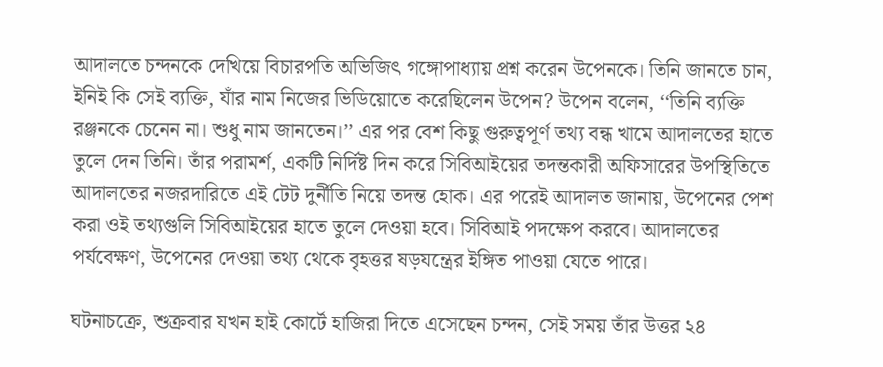আদালতে চন্দনকে দেখিয়ে বিচারপতি অভিজিৎ গঙ্গোপাধ্যায় প্রশ্ন করেন উপেনকে। তিনি জানতে চান, ইনিই কি সেই ব্যক্তি, যাঁর নাম নিজের ভিডিয়োতে করেছিলেন উপেন? উপেন বলেন, ‘‘তিনি ব্যক্তি রঞ্জনকে চেনেন না। শুধু নাম জানতেন।’’ এর পর বেশ কিছু গুরুত্বপূর্ণ তথ্য বন্ধ খামে আদালতের হাতে তুলে দেন তিনি। তাঁর পরামর্শ, একটি নির্দিষ্ট দিন করে সিবিআইয়ের তদন্তকারী অফিসারের উপস্থিতিতে আদালতের নজরদারিতে এই টেট দুর্নীতি নিয়ে তদন্ত হোক। এর পরেই আদালত জানায়, উপেনের পেশ করা ওই তথ্যগুলি সিবিআইয়ের হাতে তুলে দেওয়া হবে। সিবিআই পদক্ষেপ করবে। আদালতের পর্যবেক্ষণ, উপেনের দেওয়া তথ্য থেকে বৃহত্তর ষড়যন্ত্রের ইঙ্গিত পাওয়া যেতে পারে।

ঘটনাচক্রে, শুক্রবার যখন হাই কোর্টে হাজিরা দিতে এসেছেন চন্দন, সেই সময় তাঁর উত্তর ২৪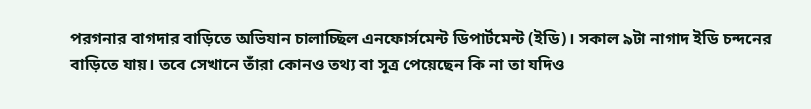পরগনার বাগদার বাড়িতে অভিযান চালাচ্ছিল এনফোর্সমেন্ট ডিপার্টমেন্ট (ইডি)। সকাল ৯টা নাগাদ ইডি চন্দনের বাড়িতে যায়। তবে সেখানে তাঁরা কোনও তথ্য বা সূত্র পেয়েছেন কি না তা যদিও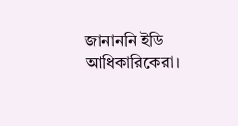জানাননি ইডি আধিকারিকেরা।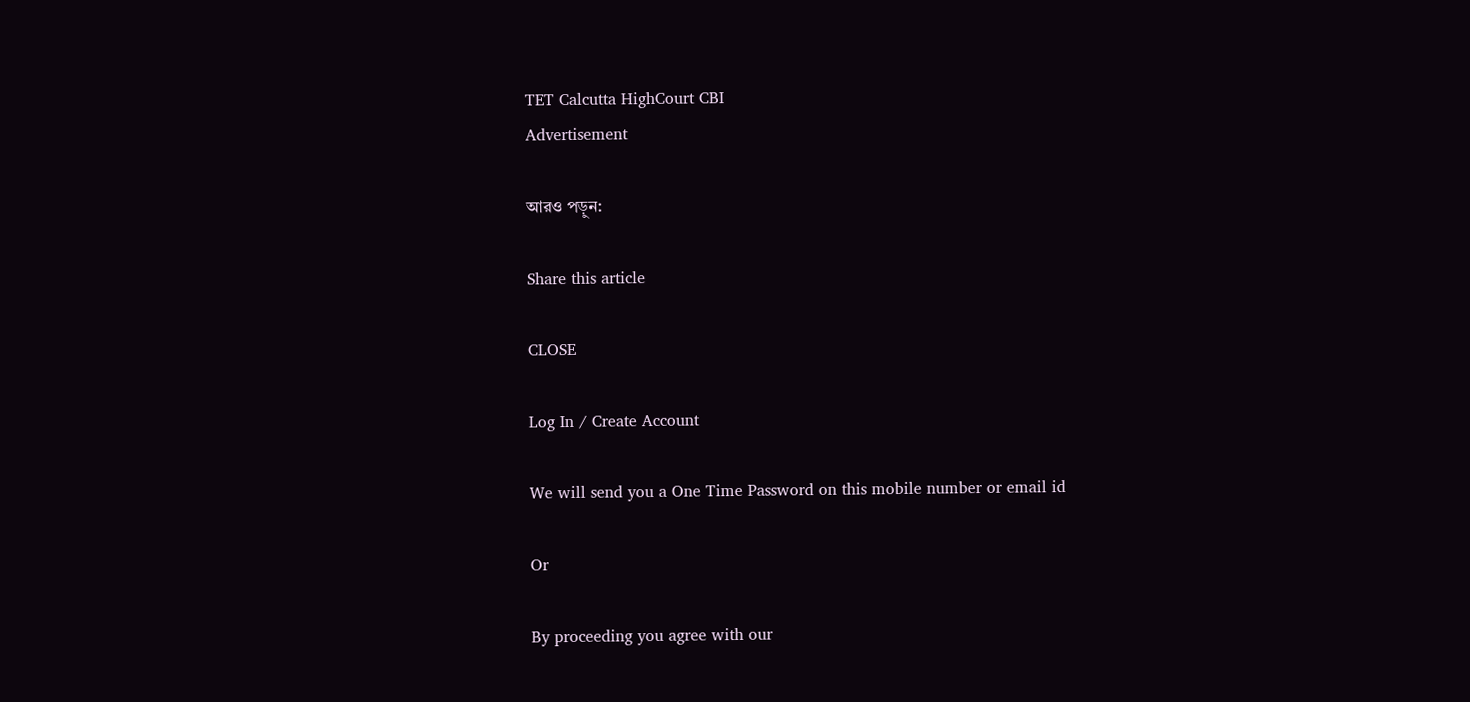TET Calcutta HighCourt CBI
Advertisement

আরও পড়ুন:

Share this article

CLOSE

Log In / Create Account

We will send you a One Time Password on this mobile number or email id

Or

By proceeding you agree with our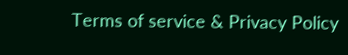Terms of service & Privacy Policy